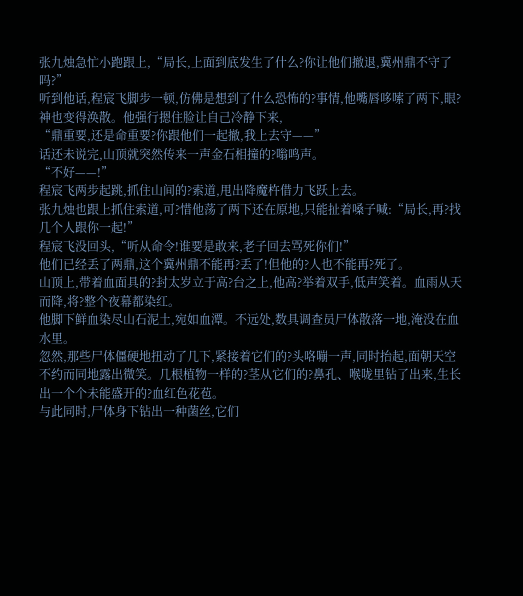张九烛急忙小跑跟上,“局长,上面到底发生了什么?你让他们撤退,冀州鼎不守了吗?”
听到他话,程宸飞脚步一顿,仿佛是想到了什么恐怖的?事情,他嘴唇哆嗦了两下,眼?神也变得涣散。他强行摁住脸让自己冷静下来,
“鼎重要,还是命重要?你跟他们一起撤,我上去守——”
话还未说完,山顶就突然传来一声金石相撞的?嗡鸣声。
“不好——!”
程宸飞两步起跳,抓住山间的?索道,甩出降魔杵借力飞跃上去。
张九烛也跟上抓住索道,可?惜他荡了两下还在原地,只能扯着嗓子喊:“局长,再?找几个人跟你一起!”
程宸飞没回头,“听从命令!谁要是敢来,老子回去骂死你们!”
他们已经丢了两鼎,这个冀州鼎不能再?丢了!但他的?人也不能再?死了。
山顶上,带着血面具的?封太岁立于高?台之上,他高?举着双手,低声笑着。血雨从天而降,将?整个夜幕都染红。
他脚下鲜血染尽山石泥土,宛如血潭。不远处,数具调查员尸体散落一地,淹没在血水里。
忽然,那些尸体僵硬地扭动了几下,紧接着它们的?头咯嘣一声,同时抬起,面朝天空不约而同地露出微笑。几根植物一样的?茎从它们的?鼻孔、喉咙里钻了出来,生长出一个个未能盛开的?血红色花苞。
与此同时,尸体身下钻出一种菌丝,它们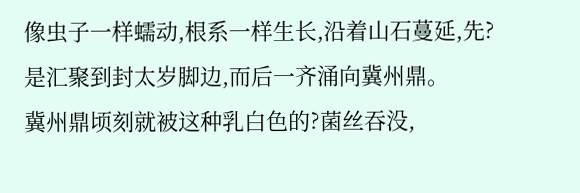像虫子一样蠕动,根系一样生长,沿着山石蔓延,先?是汇聚到封太岁脚边,而后一齐涌向冀州鼎。
冀州鼎顷刻就被这种乳白色的?菌丝吞没,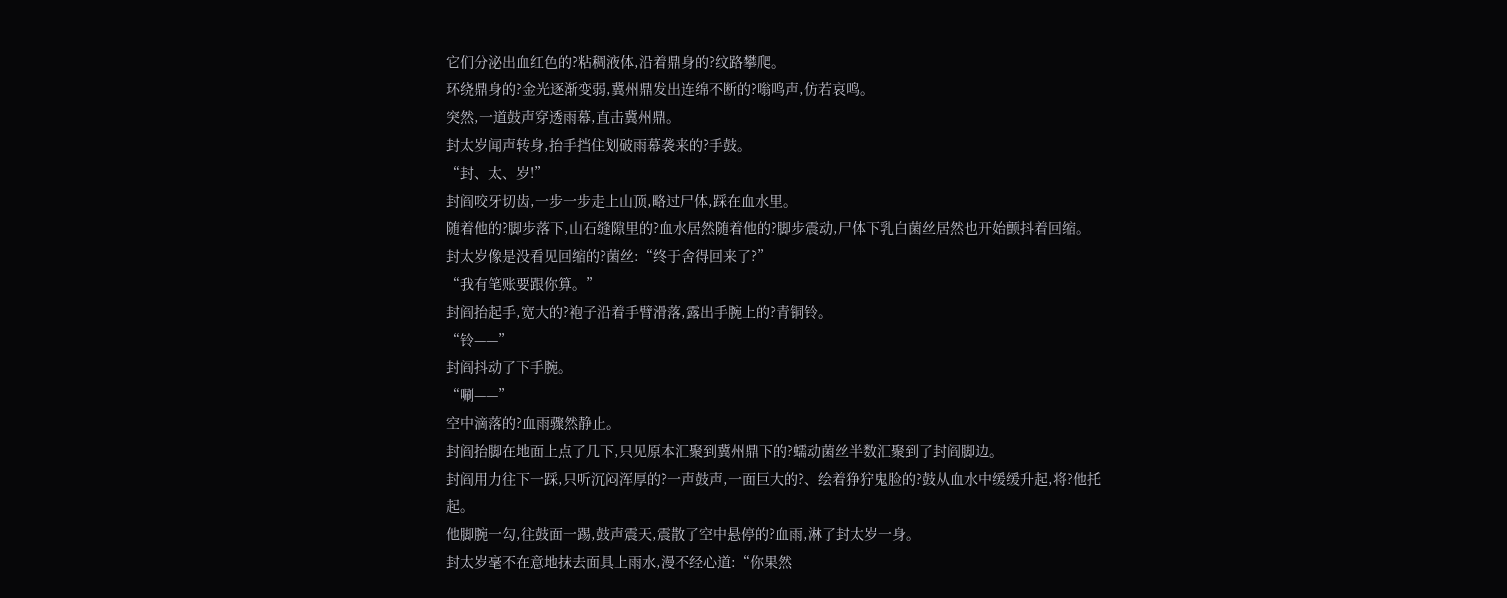它们分泌出血红色的?粘稠液体,沿着鼎身的?纹路攀爬。
环绕鼎身的?金光逐渐变弱,冀州鼎发出连绵不断的?嗡鸣声,仿若哀鸣。
突然,一道鼓声穿透雨幕,直击冀州鼎。
封太岁闻声转身,抬手挡住划破雨幕袭来的?手鼓。
“封、太、岁!”
封阎咬牙切齿,一步一步走上山顶,略过尸体,踩在血水里。
随着他的?脚步落下,山石缝隙里的?血水居然随着他的?脚步震动,尸体下乳白菌丝居然也开始颤抖着回缩。
封太岁像是没看见回缩的?菌丝:“终于舍得回来了?”
“我有笔账要跟你算。”
封阎抬起手,宽大的?袍子沿着手臂滑落,露出手腕上的?青铜铃。
“铃——”
封阎抖动了下手腕。
“唰——”
空中滴落的?血雨骤然静止。
封阎抬脚在地面上点了几下,只见原本汇聚到冀州鼎下的?蠕动菌丝半数汇聚到了封阎脚边。
封阎用力往下一踩,只听沉闷浑厚的?一声鼓声,一面巨大的?、绘着狰狞鬼脸的?鼓从血水中缓缓升起,将?他托起。
他脚腕一勾,往鼓面一踢,鼓声震天,震散了空中悬停的?血雨,淋了封太岁一身。
封太岁毫不在意地抹去面具上雨水,漫不经心道:“你果然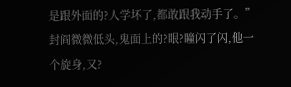是跟外面的?人学坏了,都敢跟我动手了。”
封阎微微低头,鬼面上的?眼?瞳闪了闪,他一个旋身,又?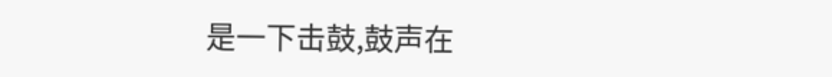是一下击鼓,鼓声在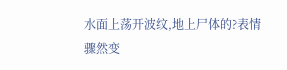水面上荡开波纹,地上尸体的?表情骤然变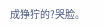成狰狞的?哭脸。